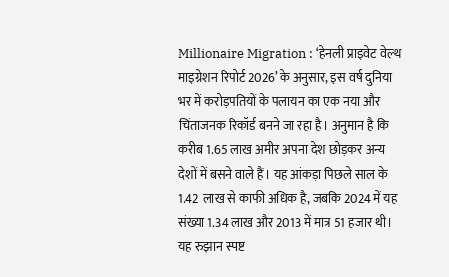Millionaire Migration : ‘हेनली प्राइवेट वेल्थ माइग्रेशन रिपोर्ट 2026’ के अनुसार, इस वर्ष दुनिया भर में करोड़पतियों के पलायन का एक नया और चिंताजनक रिकॉर्ड बनने जा रहा है। अनुमान है कि करीब 1.65 लाख अमीर अपना देश छोड़कर अन्य देशों में बसने वाले हैं। यह आंकड़ा पिछले साल के 1.42 लाख से काफी अधिक है, जबकि 2024 में यह संख्या 1.34 लाख और 2013 में मात्र 51 हजार थी। यह रुझान स्पष्ट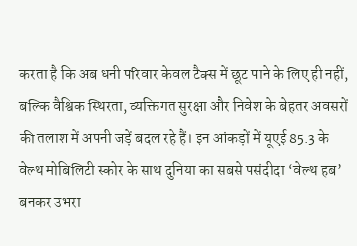करता है कि अब धनी परिवार केवल टैक्स में छूट पाने के लिए ही नहीं, बल्कि वैश्विक स्थिरता, व्यक्तिगत सुरक्षा और निवेश के बेहतर अवसरों की तलाश में अपनी जड़ें बदल रहे हैं। इन आंकड़ों में यूएई 85.3 के वेल्थ मोबिलिटी स्कोर के साथ दुनिया का सबसे पसंदीदा ‘वेल्थ हब’ बनकर उभरा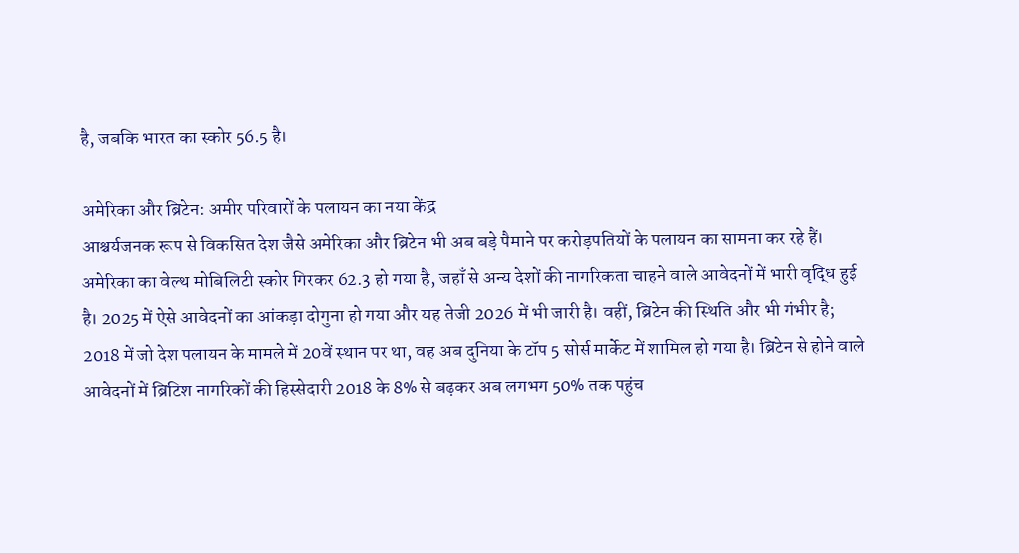है, जबकि भारत का स्कोर 56.5 है।

अमेरिका और ब्रिटेन: अमीर परिवारों के पलायन का नया केंद्र
आश्चर्यजनक रूप से विकसित देश जैसे अमेरिका और ब्रिटेन भी अब बड़े पैमाने पर करोड़पतियों के पलायन का सामना कर रहे हैं। अमेरिका का वेल्थ मोबिलिटी स्कोर गिरकर 62.3 हो गया है, जहाँ से अन्य देशों की नागरिकता चाहने वाले आवेदनों में भारी वृद्धि हुई है। 2025 में ऐसे आवेदनों का आंकड़ा दोगुना हो गया और यह तेजी 2026 में भी जारी है। वहीं, ब्रिटेन की स्थिति और भी गंभीर है; 2018 में जो देश पलायन के मामले में 20वें स्थान पर था, वह अब दुनिया के टॉप 5 सोर्स मार्केट में शामिल हो गया है। ब्रिटेन से होने वाले आवेदनों में ब्रिटिश नागरिकों की हिस्सेदारी 2018 के 8% से बढ़कर अब लगभग 50% तक पहुंच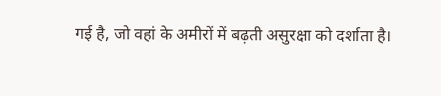गई है, जो वहां के अमीरों में बढ़ती असुरक्षा को दर्शाता है।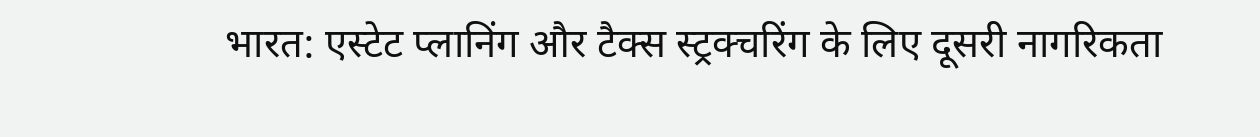भारत: एस्टेट प्लानिंग और टैक्स स्ट्रक्चरिंग के लिए दूसरी नागरिकता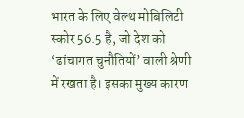भारत के लिए वेल्थ मोबिलिटी स्कोर 56.5 है, जो देश को ‘ढांचागत चुनौतियों’ वाली श्रेणी में रखता है। इसका मुख्य कारण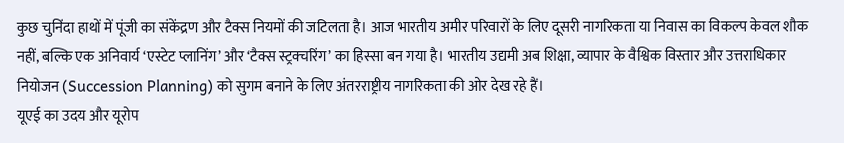कुछ चुनिंदा हाथों में पूंजी का संकेंद्रण और टैक्स नियमों की जटिलता है। आज भारतीय अमीर परिवारों के लिए दूसरी नागरिकता या निवास का विकल्प केवल शौक नहीं, बल्कि एक अनिवार्य ‘एस्टेट प्लानिंग’ और ‘टैक्स स्ट्रक्चरिंग’ का हिस्सा बन गया है। भारतीय उद्यमी अब शिक्षा, व्यापार के वैश्विक विस्तार और उत्तराधिकार नियोजन (Succession Planning) को सुगम बनाने के लिए अंतरराष्ट्रीय नागरिकता की ओर देख रहे हैं।
यूएई का उदय और यूरोप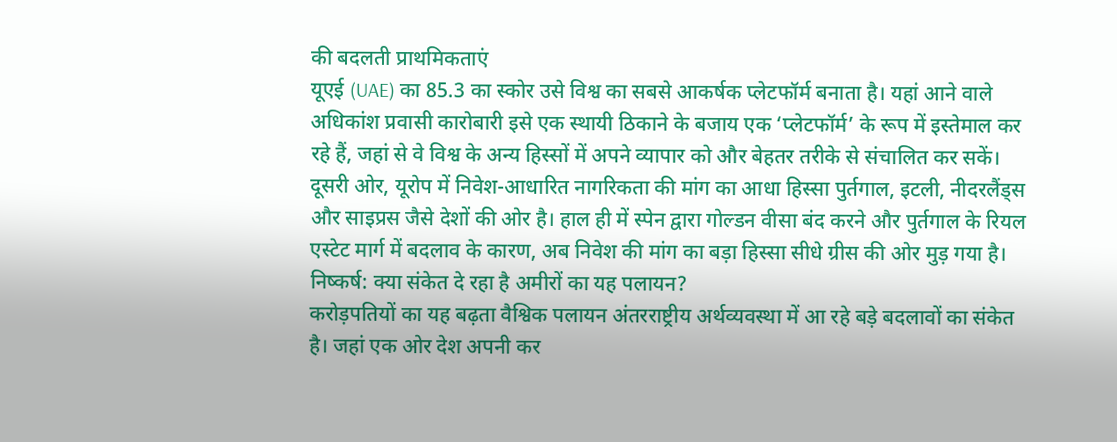की बदलती प्राथमिकताएं
यूएई (UAE) का 85.3 का स्कोर उसे विश्व का सबसे आकर्षक प्लेटफॉर्म बनाता है। यहां आने वाले अधिकांश प्रवासी कारोबारी इसे एक स्थायी ठिकाने के बजाय एक ‘प्लेटफॉर्म’ के रूप में इस्तेमाल कर रहे हैं, जहां से वे विश्व के अन्य हिस्सों में अपने व्यापार को और बेहतर तरीके से संचालित कर सकें। दूसरी ओर, यूरोप में निवेश-आधारित नागरिकता की मांग का आधा हिस्सा पुर्तगाल, इटली, नीदरलैंड्स और साइप्रस जैसे देशों की ओर है। हाल ही में स्पेन द्वारा गोल्डन वीसा बंद करने और पुर्तगाल के रियल एस्टेट मार्ग में बदलाव के कारण, अब निवेश की मांग का बड़ा हिस्सा सीधे ग्रीस की ओर मुड़ गया है।
निष्कर्ष: क्या संकेत दे रहा है अमीरों का यह पलायन?
करोड़पतियों का यह बढ़ता वैश्विक पलायन अंतरराष्ट्रीय अर्थव्यवस्था में आ रहे बड़े बदलावों का संकेत है। जहां एक ओर देश अपनी कर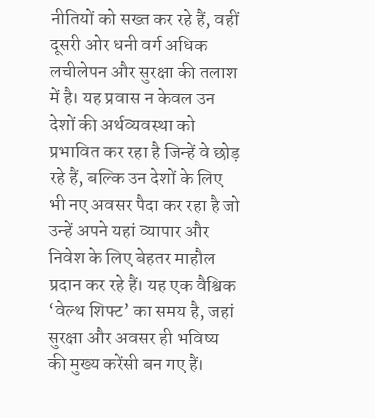नीतियों को सख्त कर रहे हैं, वहीं दूसरी ओर धनी वर्ग अधिक लचीलेपन और सुरक्षा की तलाश में है। यह प्रवास न केवल उन देशों की अर्थव्यवस्था को प्रभावित कर रहा है जिन्हें वे छोड़ रहे हैं, बल्कि उन देशों के लिए भी नए अवसर पैदा कर रहा है जो उन्हें अपने यहां व्यापार और निवेश के लिए बेहतर माहौल प्रदान कर रहे हैं। यह एक वैश्विक ‘वेल्थ शिफ्ट’ का समय है, जहां सुरक्षा और अवसर ही भविष्य की मुख्य करेंसी बन गए हैं।